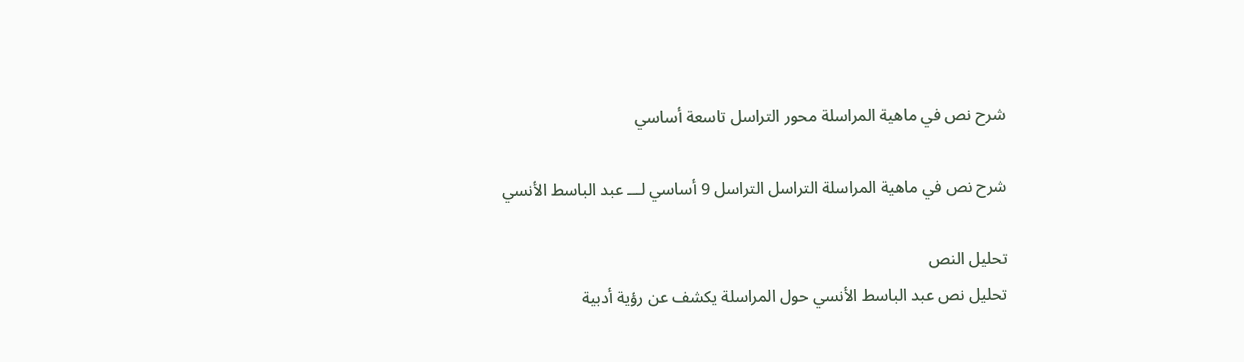شرح نص في ماهية المراسلة محور التراسل تاسعة أساسي

شرح نص في ماهية المراسلة التراسل التراسل 9 أساسي لـــ عبد الباسط الأنسي

تحليل النص
تحليل نص عبد الباسط الأنسي حول المراسلة يكشف عن رؤية أدبية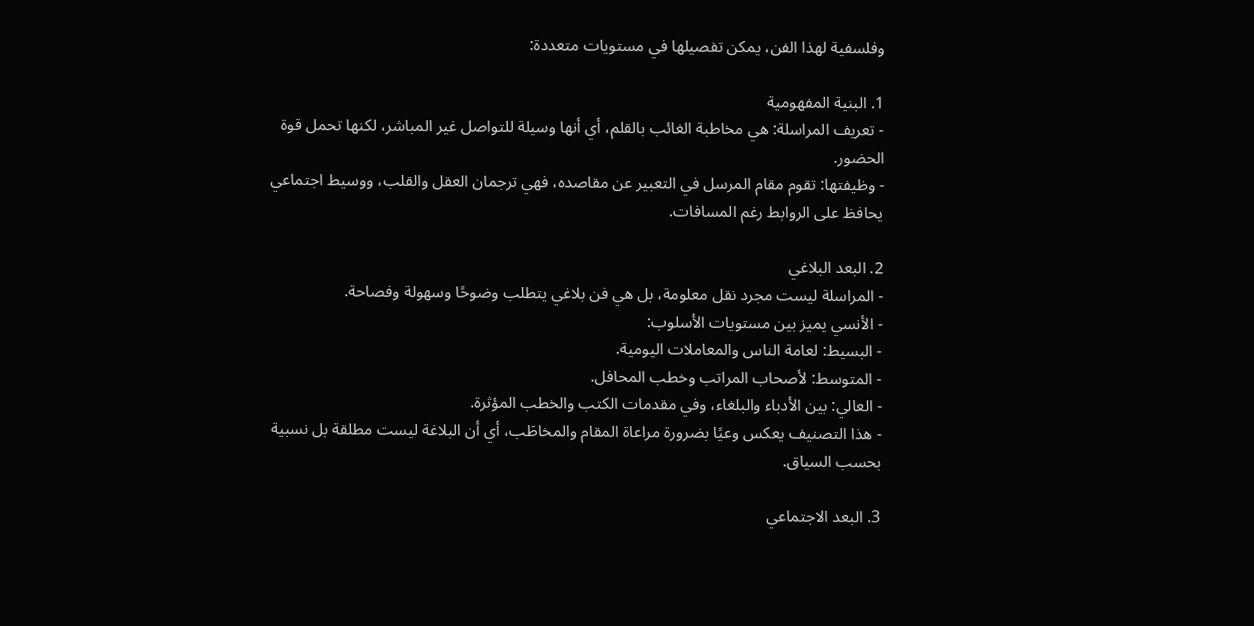وفلسفية لهذا الفن، يمكن تفصيلها في مستويات متعددة:

1. البنية المفهومية
- تعريف المراسلة: هي مخاطبة الغائب بالقلم، أي أنها وسيلة للتواصل غير المباشر، لكنها تحمل قوة الحضور.
- وظيفتها: تقوم مقام المرسل في التعبير عن مقاصده، فهي ترجمان العقل والقلب، ووسيط اجتماعي يحافظ على الروابط رغم المسافات.

2. البعد البلاغي
- المراسلة ليست مجرد نقل معلومة، بل هي فن بلاغي يتطلب وضوحًا وسهولة وفصاحة.
- الأنسي يميز بين مستويات الأسلوب:
- البسيط: لعامة الناس والمعاملات اليومية.
- المتوسط: لأصحاب المراتب وخطب المحافل.
- العالي: بين الأدباء والبلغاء، وفي مقدمات الكتب والخطب المؤثرة.
- هذا التصنيف يعكس وعيًا بضرورة مراعاة المقام والمخاطَب، أي أن البلاغة ليست مطلقة بل نسبية بحسب السياق.

3. البعد الاجتماعي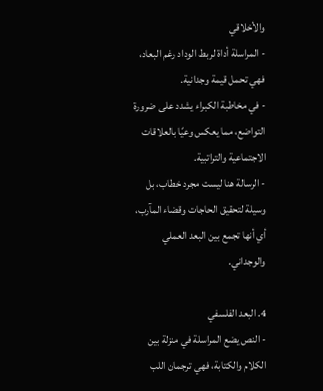والأخلاقي
- المراسلة أداة لربط الوداد رغم البعاد، فهي تحمل قيمة وجدانية.
- في مخاطبة الكبراء يشدد على ضرورة التواضع، مما يعكس وعيًا بالعلاقات الاجتماعية والتراتبية.
- الرسالة هنا ليست مجرد خطاب، بل وسيلة لتحقيق الحاجات وقضاء المآرب، أي أنها تجمع بين البعد العملي والوجداني.

4. البعد الفلسفي
- النص يضع المراسلة في منزلة بين الكلام والكتابة، فهي ترجمان اللب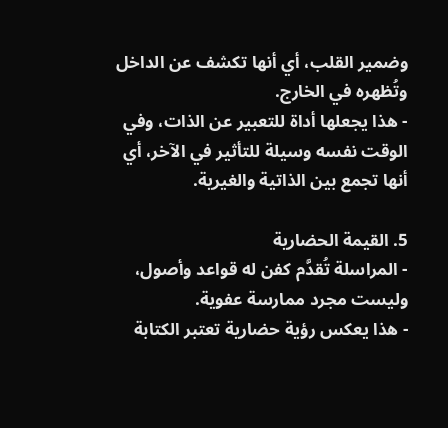وضمير القلب، أي أنها تكشف عن الداخل وتُظهره في الخارج.
- هذا يجعلها أداة للتعبير عن الذات، وفي الوقت نفسه وسيلة للتأثير في الآخر، أي أنها تجمع بين الذاتية والغيرية.

5. القيمة الحضارية
- المراسلة تُقدَّم كفن له قواعد وأصول، وليست مجرد ممارسة عفوية.
- هذا يعكس رؤية حضارية تعتبر الكتابة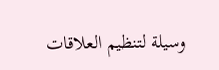وسيلة لتنظيم العلاقات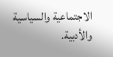الاجتماعية والسياسية والأدبية.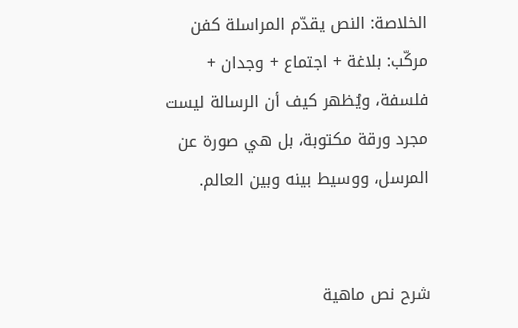الخلاصة: النص يقدّم المراسلة كفن مركّب: بلاغة + اجتماع + وجدان + فلسفة، ويُظهر كيف أن الرسالة ليست مجرد ورقة مكتوبة، بل هي صورة عن المرسل، ووسيط بينه وبين العالم.


شرح نص ماهية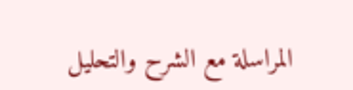المراسلة مع الشرح والتحليل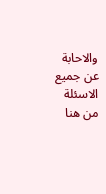والاحابة عن جميع الاسئلة من هنا